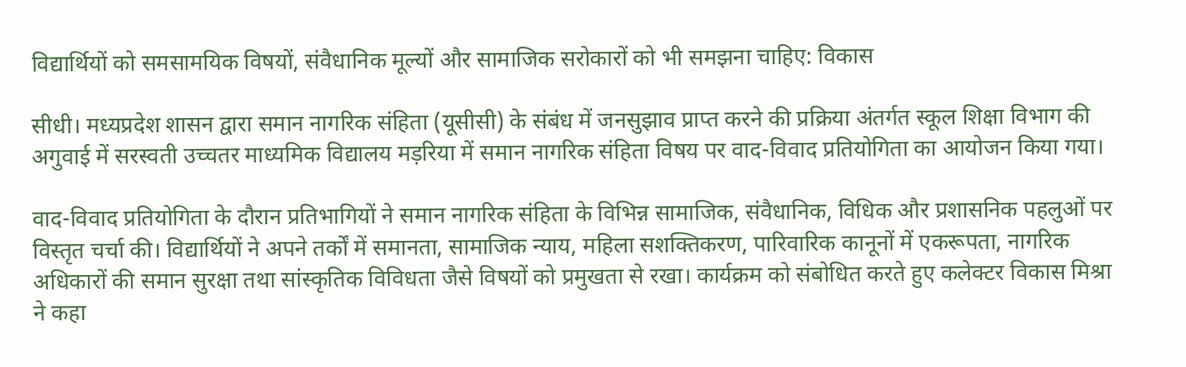विद्यार्थियों को समसामयिक विषयों, संवैधानिक मूल्यों और सामाजिक सरोकारों को भी समझना चाहिए: विकास

सीधी। मध्यप्रदेश शासन द्वारा समान नागरिक संहिता (यूसीसी) के संबंध में जनसुझाव प्राप्त करने की प्रक्रिया अंतर्गत स्कूल शिक्षा विभाग की अगुवाई में सरस्वती उच्चतर माध्यमिक विद्यालय मड़रिया में समान नागरिक संहिता विषय पर वाद-विवाद प्रतियोगिता का आयोजन किया गया।

वाद-विवाद प्रतियोगिता के दौरान प्रतिभागियों ने समान नागरिक संहिता के विभिन्न सामाजिक, संवैधानिक, विधिक और प्रशासनिक पहलुओं पर विस्तृत चर्चा की। विद्यार्थियों ने अपने तर्कों में समानता, सामाजिक न्याय, महिला सशक्तिकरण, पारिवारिक कानूनों में एकरूपता, नागरिक अधिकारों की समान सुरक्षा तथा सांस्कृतिक विविधता जैसे विषयों को प्रमुखता से रखा। कार्यक्रम को संबोधित करते हुए कलेक्टर विकास मिश्रा ने कहा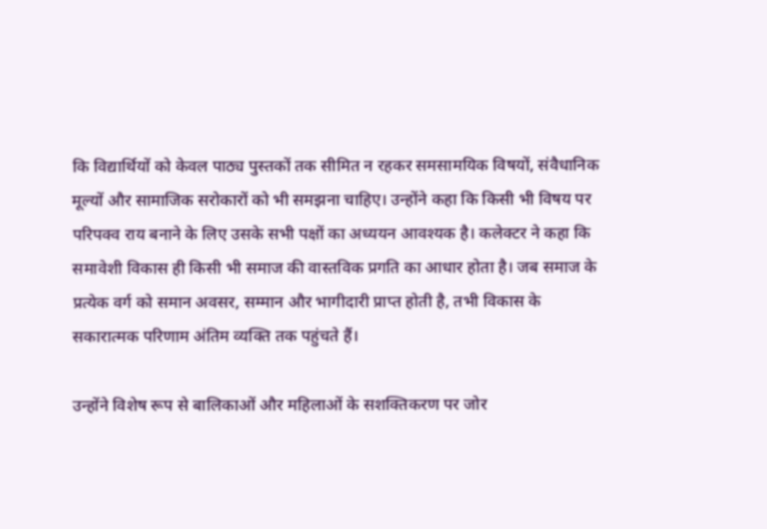कि विद्यार्थियों को केवल पाठ्य पुस्तकों तक सीमित न रहकर समसामयिक विषयों, संवैधानिक मूल्यों और सामाजिक सरोकारों को भी समझना चाहिए। उन्होंने कहा कि किसी भी विषय पर परिपक्व राय बनाने के लिए उसके सभी पक्षों का अध्ययन आवश्यक है। कलेक्टर ने कहा कि समावेशी विकास ही किसी भी समाज की वास्तविक प्रगति का आधार होता है। जब समाज के प्रत्येक वर्ग को समान अवसर, सम्मान और भागीदारी प्राप्त होती है, तभी विकास के सकारात्मक परिणाम अंतिम व्यक्ति तक पहुंचते हैं।

उन्होंने विशेष रूप से बालिकाओं और महिलाओं के सशक्तिकरण पर जोर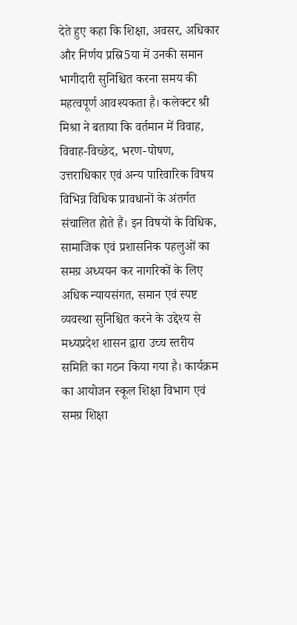देते हुए कहा कि शिक्षा, अवसर, अधिकार और निर्णय प्रस्रि5या में उनकी समान भागीदारी सुनिश्चित करना समय की महत्वपूर्ण आवश्यकता है। कलेक्टर श्री मिश्रा ने बताया कि वर्तमान में विवाह, विवाह-विच्छेद, भरण-पोषण, उत्तराधिकार एवं अन्य पारिवारिक विषय विभिन्न विधिक प्रावधानों के अंतर्गत संचालित होते हैं। इन विषयों के विधिक, सामाजिक एवं प्रशासनिक पहलुओं का समग्र अध्ययन कर नागरिकों के लिए अधिक न्यायसंगत, समान एवं स्पष्ट व्यवस्था सुनिश्चित करने के उद्देश्य से मध्यप्रदेश शासन द्वारा उच्च स्तरीय समिति का गठन किया गया है। कार्यक्रम का आयोजन स्कूल शिक्षा विभाग एवं समग्र शिक्षा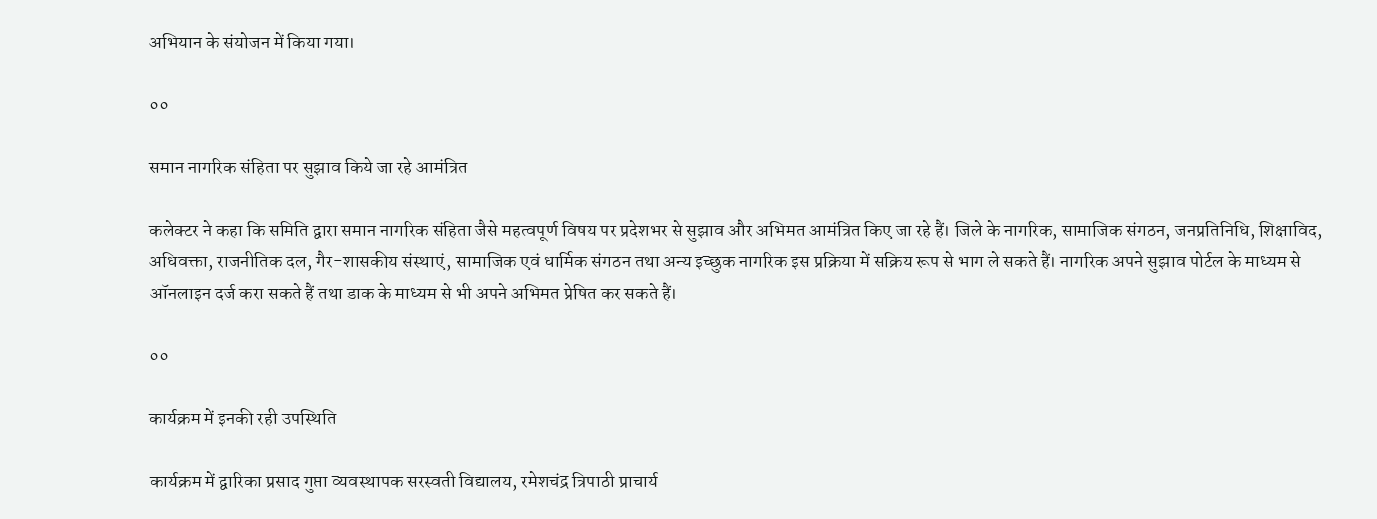अभियान के संयोजन में किया गया।

००

समान नागरिक संहिता पर सुझाव किये जा रहे आमंत्रित

कलेक्टर ने कहा कि समिति द्वारा समान नागरिक संहिता जैसे महत्वपूर्ण विषय पर प्रदेशभर से सुझाव और अभिमत आमंत्रित किए जा रहे हैं। जिले के नागरिक, सामाजिक संगठन, जनप्रतिनिधि, शिक्षाविद, अधिवक्ता, राजनीतिक दल, गैर-शासकीय संस्थाएं, सामाजिक एवं धार्मिक संगठन तथा अन्य इच्छुक नागरिक इस प्रक्रिया में सक्रिय रूप से भाग ले सकते हैं। नागरिक अपने सुझाव पोर्टल के माध्यम से ऑनलाइन दर्ज करा सकते हैं तथा डाक के माध्यम से भी अपने अभिमत प्रेषित कर सकते हैं।

००

कार्यक्रम में इनकी रही उपस्थिति

कार्यक्रम में द्वारिका प्रसाद गुप्ता व्यवस्थापक सरस्वती विद्यालय, रमेशचंद्र त्रिपाठी प्राचार्य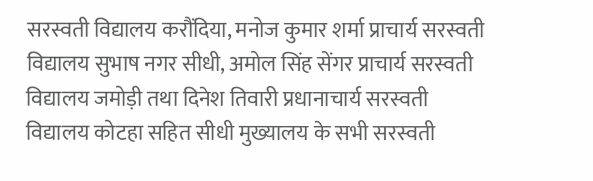सरस्वती विद्यालय करौंदिया, मनोज कुमार शर्मा प्राचार्य सरस्वती विद्यालय सुभाष नगर सीधी, अमोल सिंह सेंगर प्राचार्य सरस्वती विद्यालय जमोड़ी तथा दिनेश तिवारी प्रधानाचार्य सरस्वती विद्यालय कोटहा सहित सीधी मुख्यालय के सभी सरस्वती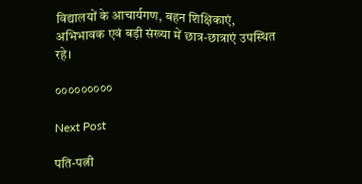विद्यालयों के आचार्यगण, बहन शिक्षिकाएं, अभिभावक एवं बड़ी संख्या में छात्र-छात्राएं उपस्थित रहे।

०००००००००

Next Post

पति-पत्नी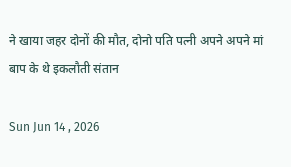ने खाया जहर दोनों की मौत, दोनो पति पत्नी अपने अपने मां बाप के थे इकलौती संतान

Sun Jun 14 , 2026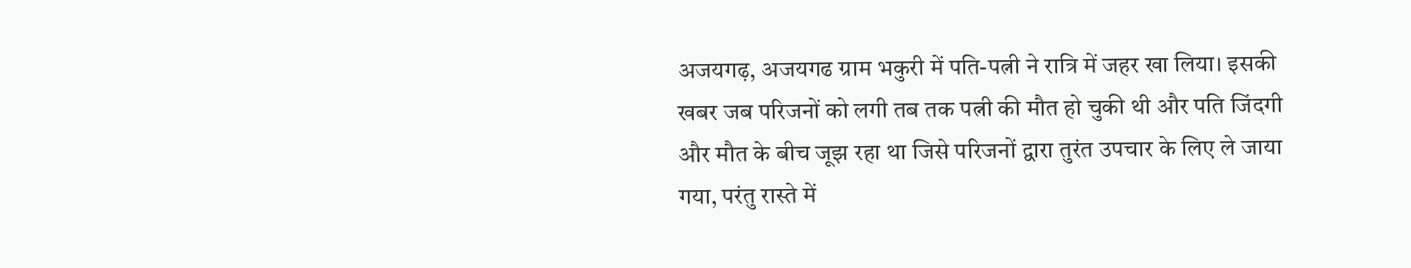अजयगढ़, अजयगढ ग्राम भकुरी में पति-पत्नी ने रात्रि में जहर खा लिया। इसकी खबर जब परिजनों को लगी तब तक पत्नी की मौत हो चुकी थी और पति जिंदगी और मौत के बीच जूझ रहा था जिसे परिजनों द्वारा तुरंत उपचार के लिए ले जाया गया, परंतु रास्ते में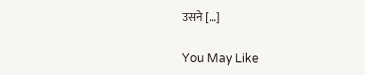उसने […]

You May Like